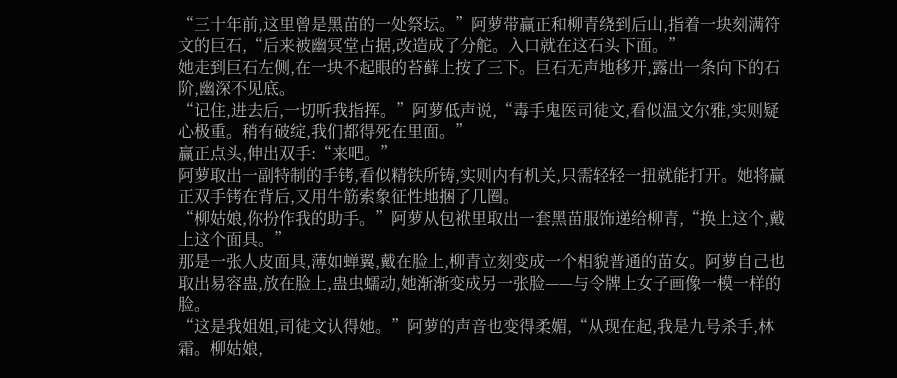“三十年前,这里曾是黑苗的一处祭坛。”阿萝带赢正和柳青绕到后山,指着一块刻满符文的巨石,“后来被幽冥堂占据,改造成了分舵。入口就在这石头下面。”
她走到巨石左侧,在一块不起眼的苔藓上按了三下。巨石无声地移开,露出一条向下的石阶,幽深不见底。
“记住,进去后,一切听我指挥。”阿萝低声说,“毒手鬼医司徒文,看似温文尔雅,实则疑心极重。稍有破绽,我们都得死在里面。”
赢正点头,伸出双手:“来吧。”
阿萝取出一副特制的手铐,看似精铁所铸,实则内有机关,只需轻轻一扭就能打开。她将赢正双手铐在背后,又用牛筋索象征性地捆了几圈。
“柳姑娘,你扮作我的助手。”阿萝从包袱里取出一套黑苗服饰递给柳青,“换上这个,戴上这个面具。”
那是一张人皮面具,薄如蝉翼,戴在脸上,柳青立刻变成一个相貌普通的苗女。阿萝自己也取出易容蛊,放在脸上,蛊虫蠕动,她渐渐变成另一张脸——与令牌上女子画像一模一样的脸。
“这是我姐姐,司徒文认得她。”阿萝的声音也变得柔媚,“从现在起,我是九号杀手,林霜。柳姑娘,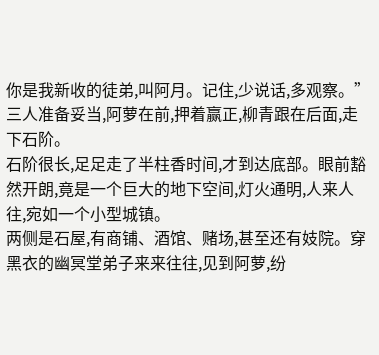你是我新收的徒弟,叫阿月。记住,少说话,多观察。”
三人准备妥当,阿萝在前,押着赢正,柳青跟在后面,走下石阶。
石阶很长,足足走了半柱香时间,才到达底部。眼前豁然开朗,竟是一个巨大的地下空间,灯火通明,人来人往,宛如一个小型城镇。
两侧是石屋,有商铺、酒馆、赌场,甚至还有妓院。穿黑衣的幽冥堂弟子来来往往,见到阿萝,纷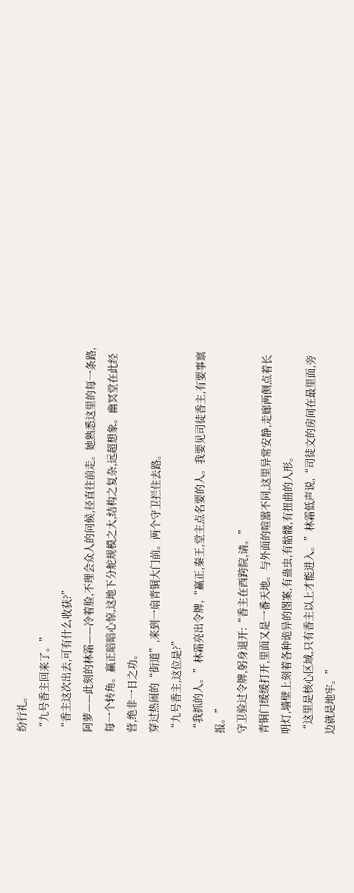纷行礼。
“九号香主回来了。”
“香主这次出去,可有什么收获?”
阿萝——此刻的林霜——冷着脸,不理会众人的问候,径直往前走。她熟悉这里的每一条路,每一个转角。赢正暗暗心惊,这地下分舵规模之大,结构之复杂,远超想象。幽冥堂在此经营,绝非一日之功。
穿过热闹的“街道”,来到一扇青铜大门前。两个守卫拦住去路。
“九号香主,这位是?”
“我抓的人。”林霜亮出令牌,“赢正,秦王,堂主点名要的人。我要见司徒香主,有要事禀报。”
守卫验过令牌,躬身退开:“香主在西跨院,请。”
青铜门缓缓打开,里面又是一番天地。与外面的喧嚣不同,这里异常安静,走廊两侧点着长明灯,墙壁上刻着各种诡异的图案,有蛊虫,有骷髅,有扭曲的人形。
“这里是核心区域,只有香主以上才能进入。”林霜低声说,“司徒文的房间在最里面,旁边就是地牢。”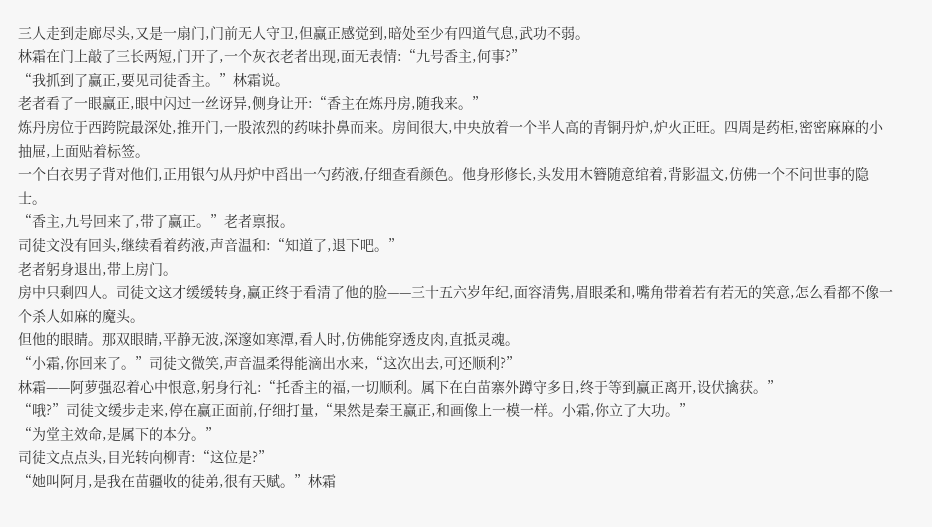三人走到走廊尽头,又是一扇门,门前无人守卫,但赢正感觉到,暗处至少有四道气息,武功不弱。
林霜在门上敲了三长两短,门开了,一个灰衣老者出现,面无表情:“九号香主,何事?”
“我抓到了赢正,要见司徒香主。”林霜说。
老者看了一眼赢正,眼中闪过一丝讶异,侧身让开:“香主在炼丹房,随我来。”
炼丹房位于西跨院最深处,推开门,一股浓烈的药味扑鼻而来。房间很大,中央放着一个半人高的青铜丹炉,炉火正旺。四周是药柜,密密麻麻的小抽屉,上面贴着标签。
一个白衣男子背对他们,正用银勺从丹炉中舀出一勺药液,仔细查看颜色。他身形修长,头发用木簪随意绾着,背影温文,仿佛一个不问世事的隐士。
“香主,九号回来了,带了赢正。”老者禀报。
司徒文没有回头,继续看着药液,声音温和:“知道了,退下吧。”
老者躬身退出,带上房门。
房中只剩四人。司徒文这才缓缓转身,赢正终于看清了他的脸——三十五六岁年纪,面容清隽,眉眼柔和,嘴角带着若有若无的笑意,怎么看都不像一个杀人如麻的魔头。
但他的眼睛。那双眼睛,平静无波,深邃如寒潭,看人时,仿佛能穿透皮肉,直抵灵魂。
“小霜,你回来了。”司徒文微笑,声音温柔得能滴出水来,“这次出去,可还顺利?”
林霜——阿萝强忍着心中恨意,躬身行礼:“托香主的福,一切顺利。属下在白苗寨外蹲守多日,终于等到赢正离开,设伏擒获。”
“哦?”司徒文缓步走来,停在赢正面前,仔细打量,“果然是秦王赢正,和画像上一模一样。小霜,你立了大功。”
“为堂主效命,是属下的本分。”
司徒文点点头,目光转向柳青:“这位是?”
“她叫阿月,是我在苗疆收的徒弟,很有天赋。”林霜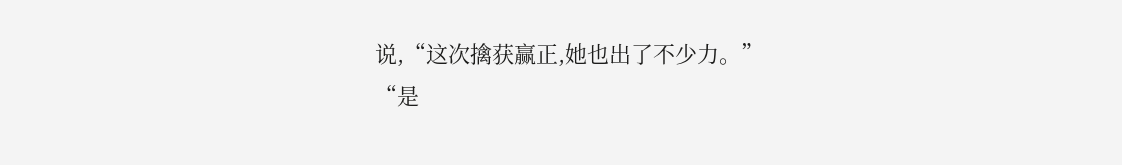说,“这次擒获赢正,她也出了不少力。”
“是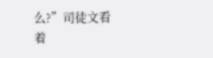么?”司徒文看着